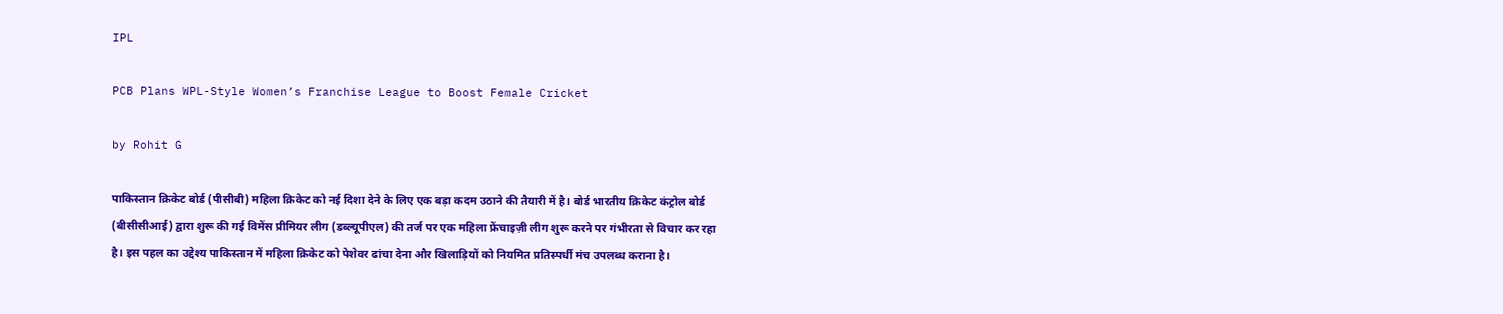IPL

PCB Plans WPL-Style Women’s Franchise League to Boost Female Cricket

by Rohit G

पाकिस्तान क्रिकेट बोर्ड (पीसीबी) महिला क्रिकेट को नई दिशा देने के लिए एक बड़ा कदम उठाने की तैयारी में है। बोर्ड भारतीय क्रिकेट कंट्रोल बोर्ड (बीसीसीआई) द्वारा शुरू की गई विमेंस प्रीमियर लीग (डब्ल्यूपीएल) की तर्ज पर एक महिला फ्रेंचाइज़ी लीग शुरू करने पर गंभीरता से विचार कर रहा है। इस पहल का उद्देश्य पाकिस्तान में महिला क्रिकेट को पेशेवर ढांचा देना और खिलाड़ियों को नियमित प्रतिस्पर्धी मंच उपलब्ध कराना है।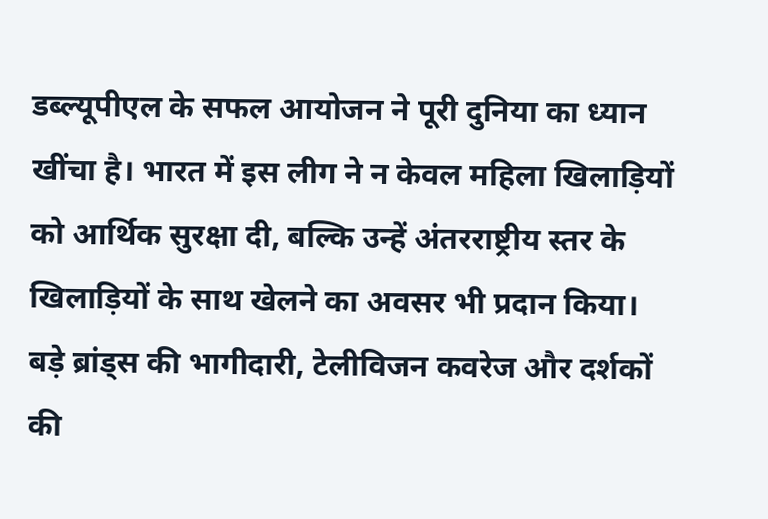डब्ल्यूपीएल के सफल आयोजन ने पूरी दुनिया का ध्यान खींचा है। भारत में इस लीग ने न केवल महिला खिलाड़ियों को आर्थिक सुरक्षा दी, बल्कि उन्हें अंतरराष्ट्रीय स्तर के खिलाड़ियों के साथ खेलने का अवसर भी प्रदान किया। बड़े ब्रांड्स की भागीदारी, टेलीविजन कवरेज और दर्शकों की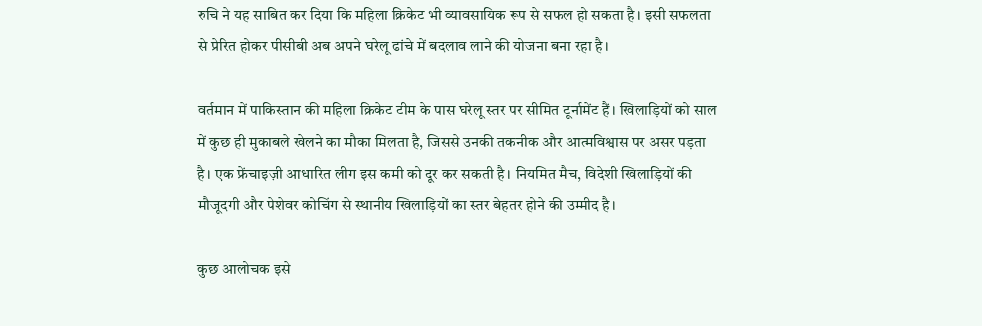रुचि ने यह साबित कर दिया कि महिला क्रिकेट भी व्यावसायिक रूप से सफल हो सकता है। इसी सफलता से प्रेरित होकर पीसीबी अब अपने घरेलू ढांचे में बदलाव लाने की योजना बना रहा है।

वर्तमान में पाकिस्तान की महिला क्रिकेट टीम के पास घरेलू स्तर पर सीमित टूर्नामेंट हैं। खिलाड़ियों को साल में कुछ ही मुकाबले खेलने का मौका मिलता है, जिससे उनकी तकनीक और आत्मविश्वास पर असर पड़ता है। एक फ्रेंचाइज़ी आधारित लीग इस कमी को दूर कर सकती है। नियमित मैच, विदेशी खिलाड़ियों की मौजूदगी और पेशेवर कोचिंग से स्थानीय खिलाड़ियों का स्तर बेहतर होने की उम्मीद है।

कुछ आलोचक इसे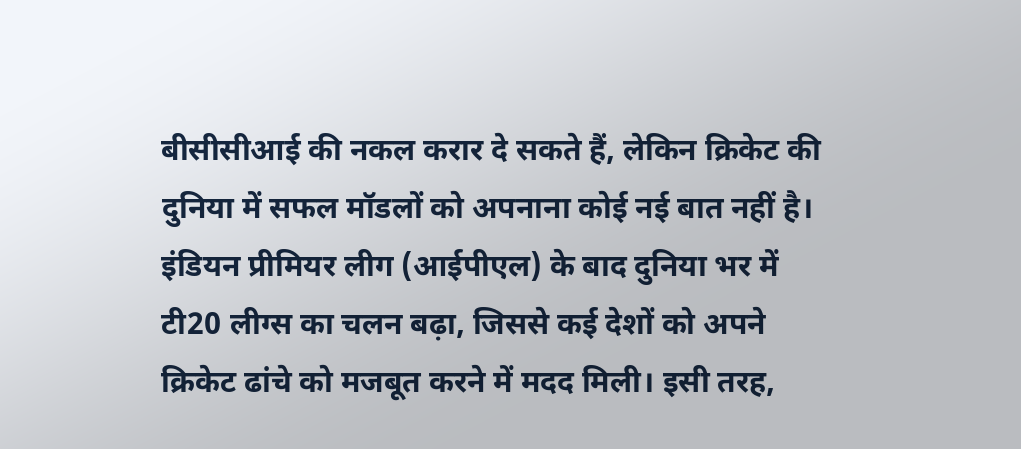बीसीसीआई की नकल करार दे सकते हैं, लेकिन क्रिकेट की दुनिया में सफल मॉडलों को अपनाना कोई नई बात नहीं है। इंडियन प्रीमियर लीग (आईपीएल) के बाद दुनिया भर में टी20 लीग्स का चलन बढ़ा, जिससे कई देशों को अपने क्रिकेट ढांचे को मजबूत करने में मदद मिली। इसी तरह,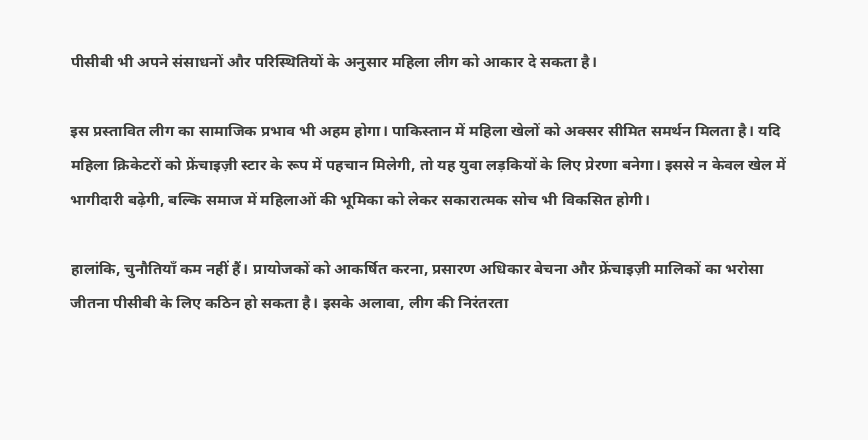पीसीबी भी अपने संसाधनों और परिस्थितियों के अनुसार महिला लीग को आकार दे सकता है।

इस प्रस्तावित लीग का सामाजिक प्रभाव भी अहम होगा। पाकिस्तान में महिला खेलों को अक्सर सीमित समर्थन मिलता है। यदि महिला क्रिकेटरों को फ्रेंचाइज़ी स्टार के रूप में पहचान मिलेगी, तो यह युवा लड़कियों के लिए प्रेरणा बनेगा। इससे न केवल खेल में भागीदारी बढ़ेगी, बल्कि समाज में महिलाओं की भूमिका को लेकर सकारात्मक सोच भी विकसित होगी।

हालांकि, चुनौतियाँ कम नहीं हैं। प्रायोजकों को आकर्षित करना, प्रसारण अधिकार बेचना और फ्रेंचाइज़ी मालिकों का भरोसा जीतना पीसीबी के लिए कठिन हो सकता है। इसके अलावा, लीग की निरंतरता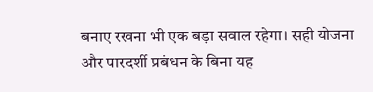बनाए रखना भी एक बड़ा सवाल रहेगा। सही योजना और पारदर्शी प्रबंधन के बिना यह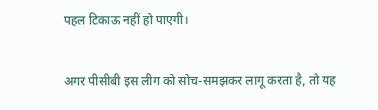पहल टिकाऊ नहीं हो पाएगी।

अगर पीसीबी इस लीग को सोच-समझकर लागू करता है, तो यह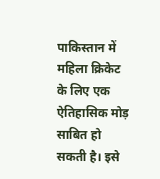पाकिस्तान में महिला क्रिकेट के लिए एक ऐतिहासिक मोड़ साबित हो सकती है। इसे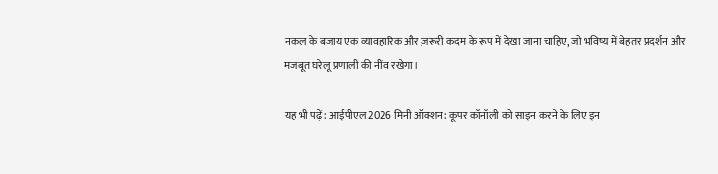नकल के बजाय एक व्यावहारिक और ज़रूरी कदम के रूप में देखा जाना चाहिए, जो भविष्य में बेहतर प्रदर्शन और मजबूत घरेलू प्रणाली की नींव रखेगा।

यह भी पढ़ें: आईपीएल 2026 मिनी ऑक्शन: कूपर कॉनॉली को साइन करने के लिए इन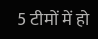5 टीमों में हो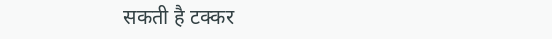सकती है टक्कर